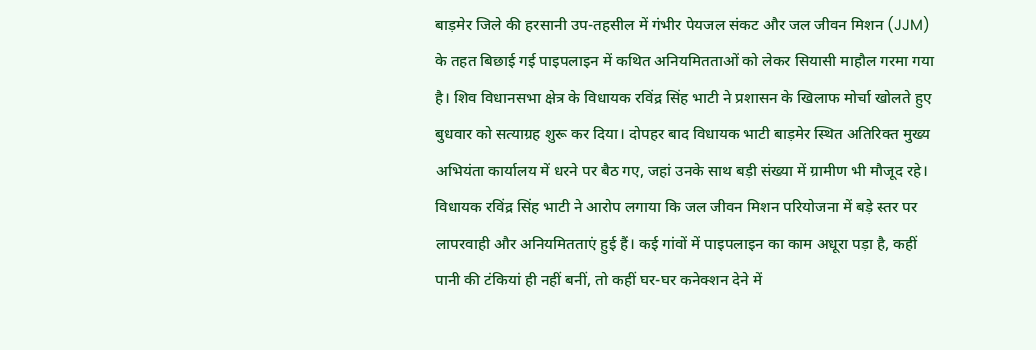बाड़मेर जिले की हरसानी उप-तहसील में गंभीर पेयजल संकट और जल जीवन मिशन (JJM) के तहत बिछाई गई पाइपलाइन में कथित अनियमितताओं को लेकर सियासी माहौल गरमा गया है। शिव विधानसभा क्षेत्र के विधायक रविंद्र सिंह भाटी ने प्रशासन के खिलाफ मोर्चा खोलते हुए बुधवार को सत्याग्रह शुरू कर दिया। दोपहर बाद विधायक भाटी बाड़मेर स्थित अतिरिक्त मुख्य अभियंता कार्यालय में धरने पर बैठ गए, जहां उनके साथ बड़ी संख्या में ग्रामीण भी मौजूद रहे।
विधायक रविंद्र सिंह भाटी ने आरोप लगाया कि जल जीवन मिशन परियोजना में बड़े स्तर पर लापरवाही और अनियमितताएं हुई हैं। कई गांवों में पाइपलाइन का काम अधूरा पड़ा है, कहीं पानी की टंकियां ही नहीं बनीं, तो कहीं घर-घर कनेक्शन देने में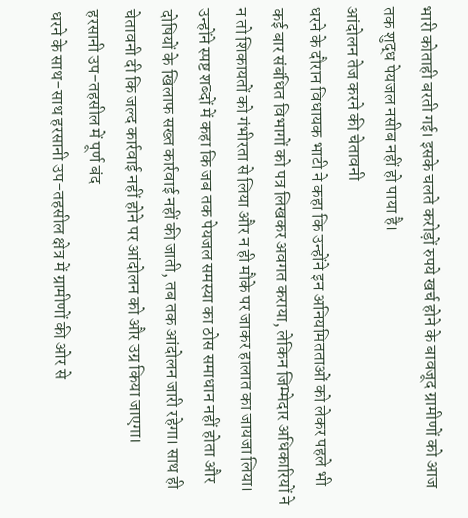भारी कोताही बरती गई। इसके चलते करोड़ों रुपये खर्च होने के बावजूद ग्रामीणों को आज तक शुद्ध पेयजल नसीब नहीं हो पाया है।
आंदोलन तेज करने की चेतावनी
धरने के दौरान विधायक भाटी ने कहा कि उन्होंने इन अनियमितताओं को लेकर पहले भी कई बार संबंधित विभागों को पत्र लिखकर अवगत कराया, लेकिन जिम्मेदार अधिकारियों ने न तो शिकायतों को गंभीरता से लिया और न ही मौके पर जाकर हालात का जायजा लिया। उन्होंने स्पष्ट शब्दों में कहा कि जब तक पेयजल समस्या का ठोस समाधान नहीं होता और दोषियों के खिलाफ सख्त कार्रवाई नहीं की जाती, तब तक आंदोलन जारी रहेगा। साथ ही चेतावनी दी कि जल्द कार्रवाई नहीं होने पर आंदोलन को और उग्र किया जाएगा।
हरसानी उप-तहसील में पूर्ण बंद
धरने के साथ-साथ हरसानी उप-तहसील क्षेत्र में ग्रामीणों की ओर से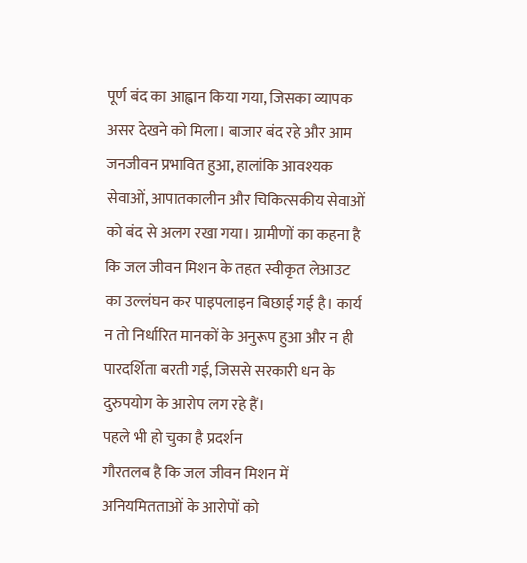पूर्ण बंद का आह्वान किया गया, जिसका व्यापक असर देखने को मिला। बाजार बंद रहे और आम जनजीवन प्रभावित हुआ, हालांकि आवश्यक सेवाओं, आपातकालीन और चिकित्सकीय सेवाओं को बंद से अलग रखा गया। ग्रामीणों का कहना है कि जल जीवन मिशन के तहत स्वीकृत लेआउट का उल्लंघन कर पाइपलाइन बिछाई गई है। कार्य न तो निर्धारित मानकों के अनुरूप हुआ और न ही पारदर्शिता बरती गई, जिससे सरकारी धन के दुरुपयोग के आरोप लग रहे हैं।
पहले भी हो चुका है प्रदर्शन
गौरतलब है कि जल जीवन मिशन में अनियमितताओं के आरोपों को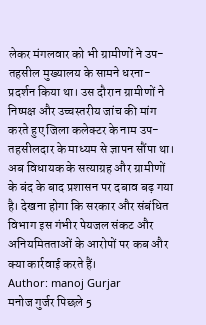लेकर मंगलवार को भी ग्रामीणों ने उप-तहसील मुख्यालय के सामने धरना-प्रदर्शन किया था। उस दौरान ग्रामीणों ने निष्पक्ष और उच्चस्तरीय जांच की मांग करते हुए जिला कलेक्टर के नाम उप-तहसीलदार के माध्यम से ज्ञापन सौंपा था। अब विधायक के सत्याग्रह और ग्रामीणों के बंद के बाद प्रशासन पर दबाव बढ़ गया है। देखना होगा कि सरकार और संबंधित विभाग इस गंभीर पेयजल संकट और अनियमितताओं के आरोपों पर कब और क्या कार्रवाई करते हैं।
Author: manoj Gurjar
मनोज गुर्जर पिछले 5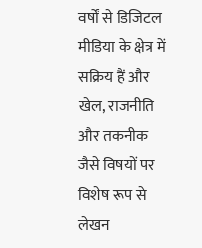वर्षों से डिजिटल मीडिया के क्षेत्र में सक्रिय हैं और खेल, राजनीति और तकनीक जैसे विषयों पर विशेष रूप से लेखन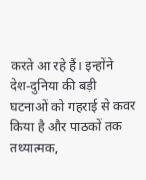करते आ रहे हैं। इन्होंने देश-दुनिया की बड़ी घटनाओं को गहराई से कवर किया है और पाठकों तक तथ्यात्मक,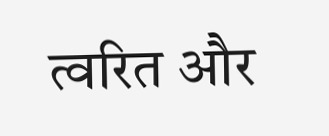त्वरित और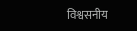विश्वसनीय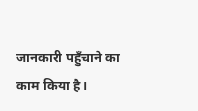जानकारी पहुँचाने का काम किया है।